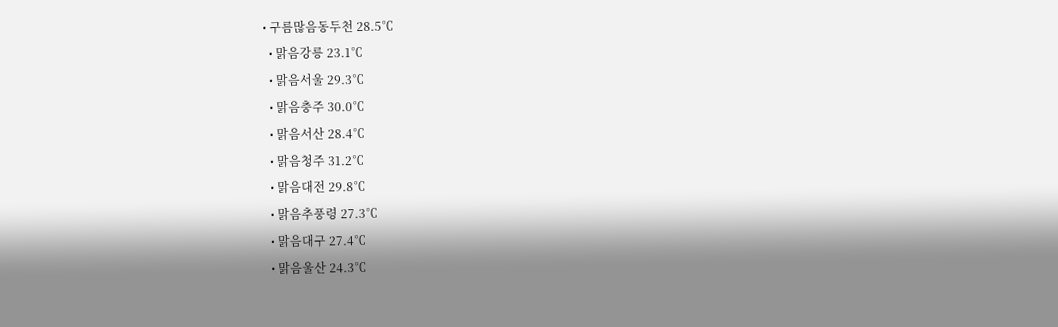• 구름많음동두천 28.5℃
  • 맑음강릉 23.1℃
  • 맑음서울 29.3℃
  • 맑음충주 30.0℃
  • 맑음서산 28.4℃
  • 맑음청주 31.2℃
  • 맑음대전 29.8℃
  • 맑음추풍령 27.3℃
  • 맑음대구 27.4℃
  • 맑음울산 24.3℃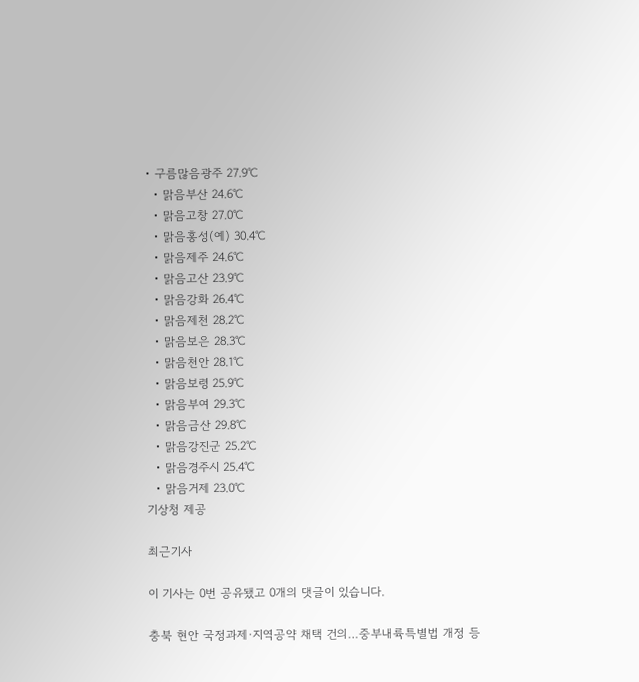• 구름많음광주 27.9℃
  • 맑음부산 24.6℃
  • 맑음고창 27.0℃
  • 맑음홍성(예) 30.4℃
  • 맑음제주 24.6℃
  • 맑음고산 23.9℃
  • 맑음강화 26.4℃
  • 맑음제천 28.2℃
  • 맑음보은 28.3℃
  • 맑음천안 28.1℃
  • 맑음보령 25.9℃
  • 맑음부여 29.3℃
  • 맑음금산 29.8℃
  • 맑음강진군 25.2℃
  • 맑음경주시 25.4℃
  • 맑음거제 23.0℃
기상청 제공

최근기사

이 기사는 0번 공유됐고 0개의 댓글이 있습니다.

충북 현안 국정과제·지역공약 채택 건의…중부내륙특별법 개정 등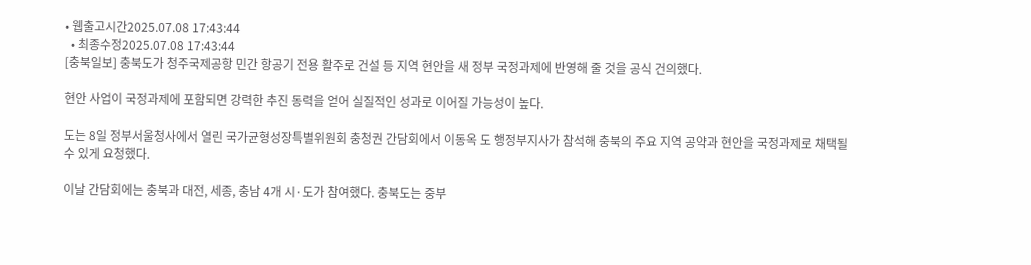• 웹출고시간2025.07.08 17:43:44
  • 최종수정2025.07.08 17:43:44
[충북일보] 충북도가 청주국제공항 민간 항공기 전용 활주로 건설 등 지역 현안을 새 정부 국정과제에 반영해 줄 것을 공식 건의했다.

현안 사업이 국정과제에 포함되면 강력한 추진 동력을 얻어 실질적인 성과로 이어질 가능성이 높다.

도는 8일 정부서울청사에서 열린 국가균형성장특별위원회 충청권 간담회에서 이동옥 도 행정부지사가 참석해 충북의 주요 지역 공약과 현안을 국정과제로 채택될 수 있게 요청했다.

이날 간담회에는 충북과 대전, 세종, 충남 4개 시·도가 참여했다. 충북도는 중부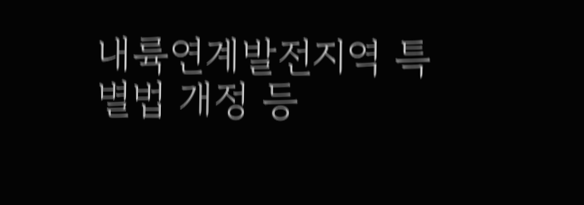내륙연계발전지역 특별법 개정 등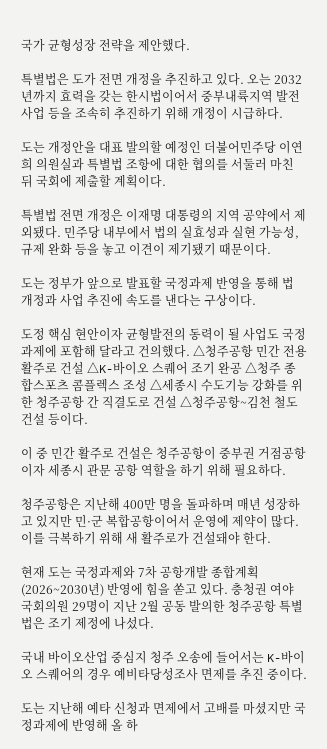국가 균형성장 전략을 제안했다.

특별법은 도가 전면 개정을 추진하고 있다. 오는 2032년까지 효력을 갖는 한시법이어서 중부내륙지역 발전 사업 등을 조속히 추진하기 위해 개정이 시급하다.

도는 개정안을 대표 발의할 예정인 더불어민주당 이연희 의원실과 특별법 조항에 대한 협의를 서둘러 마친 뒤 국회에 제출할 계획이다.

특별법 전면 개정은 이재명 대통령의 지역 공약에서 제외됐다. 민주당 내부에서 법의 실효성과 실현 가능성, 규제 완화 등을 놓고 이견이 제기됐기 때문이다.

도는 정부가 앞으로 발표할 국정과제 반영을 통해 법 개정과 사업 추진에 속도를 낸다는 구상이다.

도정 핵심 현안이자 균형발전의 동력이 될 사업도 국정과제에 포함해 달라고 건의했다. △청주공항 민간 전용 활주로 건설 △K-바이오 스퀘어 조기 완공 △청주 종합스포츠 콤플렉스 조성 △세종시 수도기능 강화를 위한 청주공항 간 직결도로 건설 △청주공항~김천 철도 건설 등이다.

이 중 민간 활주로 건설은 청주공항이 중부권 거점공항이자 세종시 관문 공항 역할을 하기 위해 필요하다.

청주공항은 지난해 400만 명을 돌파하며 매년 성장하고 있지만 민·군 복합공항이어서 운영에 제약이 많다. 이를 극복하기 위해 새 활주로가 건설돼야 한다.

현재 도는 국정과제와 7차 공항개발 종합계획(2026~2030년) 반영에 힘을 쏟고 있다. 충청권 여야 국회의원 29명이 지난 2월 공동 발의한 청주공항 특별법은 조기 제정에 나섰다.

국내 바이오산업 중심지 청주 오송에 들어서는 K-바이오 스퀘어의 경우 예비타당성조사 면제를 추진 중이다.

도는 지난해 예타 신청과 면제에서 고배를 마셨지만 국정과제에 반영해 올 하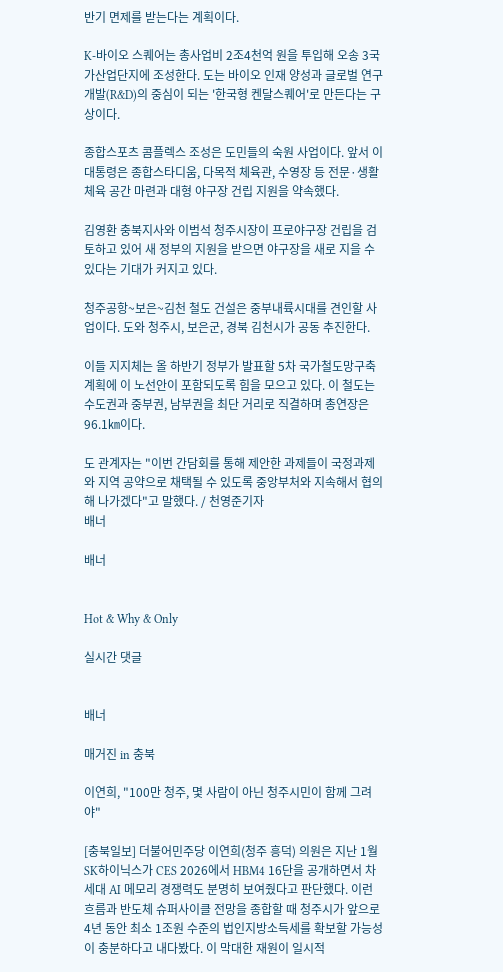반기 면제를 받는다는 계획이다.

K-바이오 스퀘어는 총사업비 2조4천억 원을 투입해 오송 3국가산업단지에 조성한다. 도는 바이오 인재 양성과 글로벌 연구개발(R&D)의 중심이 되는 '한국형 켄달스퀘어'로 만든다는 구상이다.

종합스포츠 콤플렉스 조성은 도민들의 숙원 사업이다. 앞서 이 대통령은 종합스타디움, 다목적 체육관, 수영장 등 전문·생활체육 공간 마련과 대형 야구장 건립 지원을 약속했다.

김영환 충북지사와 이범석 청주시장이 프로야구장 건립을 검토하고 있어 새 정부의 지원을 받으면 야구장을 새로 지을 수 있다는 기대가 커지고 있다.

청주공항~보은~김천 철도 건설은 중부내륙시대를 견인할 사업이다. 도와 청주시, 보은군, 경북 김천시가 공동 추진한다.

이들 지지체는 올 하반기 정부가 발표할 5차 국가철도망구축계획에 이 노선안이 포함되도록 힘을 모으고 있다. 이 철도는 수도권과 중부권, 남부권을 최단 거리로 직결하며 총연장은 96.1㎞이다.

도 관계자는 "이번 간담회를 통해 제안한 과제들이 국정과제와 지역 공약으로 채택될 수 있도록 중앙부처와 지속해서 협의해 나가겠다"고 말했다. / 천영준기자
배너

배너


Hot & Why & Only

실시간 댓글


배너

매거진 in 충북

이연희, "100만 청주, 몇 사람이 아닌 청주시민이 함께 그려야"

[충북일보] 더불어민주당 이연희(청주 흥덕) 의원은 지난 1월 SK하이닉스가 CES 2026에서 HBM4 16단을 공개하면서 차세대 AI 메모리 경쟁력도 분명히 보여줬다고 판단했다. 이런 흐름과 반도체 슈퍼사이클 전망을 종합할 때 청주시가 앞으로 4년 동안 최소 1조원 수준의 법인지방소득세를 확보할 가능성이 충분하다고 내다봤다. 이 막대한 재원이 일시적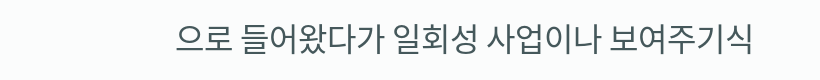으로 들어왔다가 일회성 사업이나 보여주기식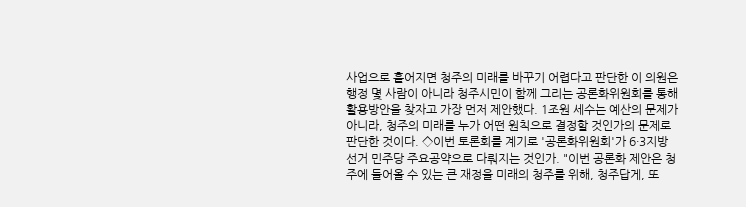사업으로 흩어지면 청주의 미래를 바꾸기 어렵다고 판단한 이 의원은 행정 몇 사람이 아니라 청주시민이 함께 그리는 공론화위원회를 통해 활용방안을 찾자고 가장 먼저 제안했다. 1조원 세수는 예산의 문제가 아니라, 청주의 미래를 누가 어떤 원칙으로 결정할 것인가의 문제로 판단한 것이다. ◇이번 토론회를 계기로 '공론화위원회'가 6·3지방선거 민주당 주요공약으로 다뤄지는 것인가. "이번 공론화 제안은 청주에 들어올 수 있는 큰 재정을 미래의 청주를 위해, 청주답게, 또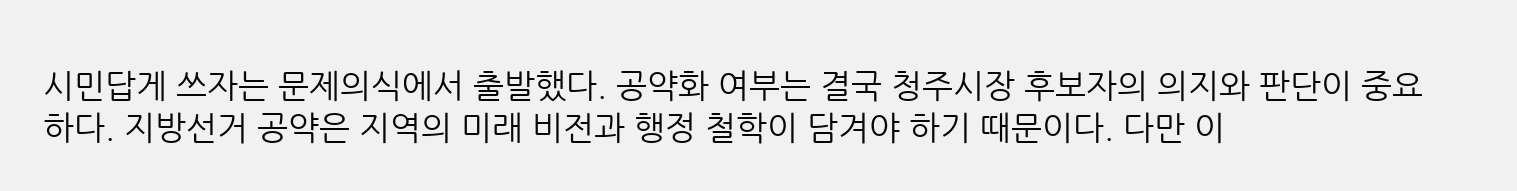시민답게 쓰자는 문제의식에서 출발했다. 공약화 여부는 결국 청주시장 후보자의 의지와 판단이 중요하다. 지방선거 공약은 지역의 미래 비전과 행정 철학이 담겨야 하기 때문이다. 다만 이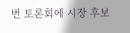번 토론회에 시장 후보